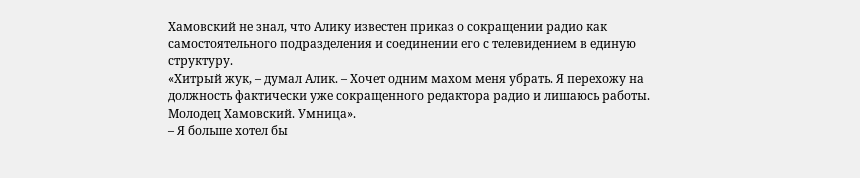Хамовский не знал, что Алику известен приказ о сокращении радио как самостоятельного подразделения и соединении его с телевидением в единую структуру.
«Хитрый жук, – думал Алик. – Хочет одним махом меня убрать. Я перехожу на должность фактически уже сокращенного редактора радио и лишаюсь работы. Молодец Хамовский. Умница».
– Я больше хотел бы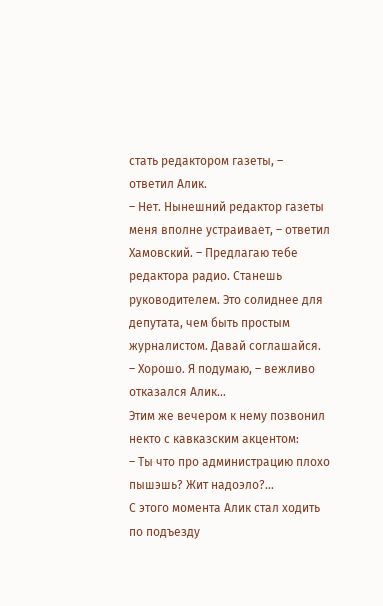стать редактором газеты, – ответил Алик.
– Нет. Нынешний редактор газеты меня вполне устраивает, – ответил Хамовский. – Предлагаю тебе редактора радио. Станешь руководителем. Это солиднее для депутата, чем быть простым журналистом. Давай соглашайся.
– Хорошо. Я подумаю, – вежливо отказался Алик…
Этим же вечером к нему позвонил некто с кавказским акцентом:
– Ты что про администрацию плохо пышэшь? Жит надоэло?…
С этого момента Алик стал ходить по подъезду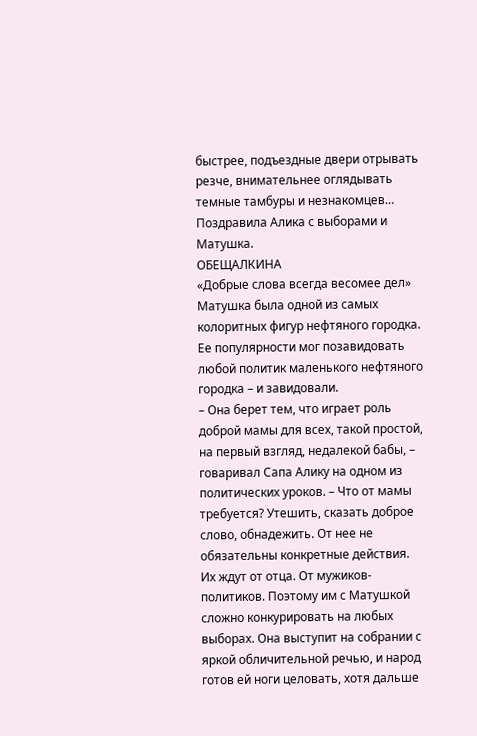быстрее, подъездные двери отрывать резче, внимательнее оглядывать темные тамбуры и незнакомцев…
Поздравила Алика с выборами и Матушка.
ОБЕЩАЛКИНА
«Добрые слова всегда весомее дел»
Матушка была одной из самых колоритных фигур нефтяного городка. Ее популярности мог позавидовать любой политик маленького нефтяного городка – и завидовали.
– Она берет тем, что играет роль доброй мамы для всех, такой простой, на первый взгляд, недалекой бабы, – говаривал Сапа Алику на одном из политических уроков. – Что от мамы требуется? Утешить, сказать доброе слово, обнадежить. От нее не обязательны конкретные действия. Их ждут от отца. От мужиков-политиков. Поэтому им с Матушкой сложно конкурировать на любых выборах. Она выступит на собрании с яркой обличительной речью, и народ готов ей ноги целовать, хотя дальше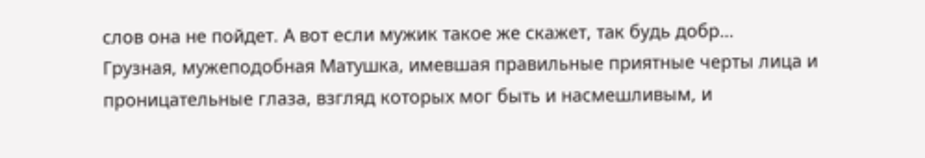слов она не пойдет. А вот если мужик такое же скажет, так будь добр…
Грузная, мужеподобная Матушка, имевшая правильные приятные черты лица и проницательные глаза, взгляд которых мог быть и насмешливым, и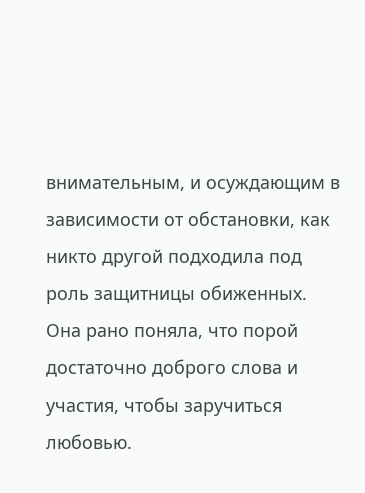внимательным, и осуждающим в зависимости от обстановки, как никто другой подходила под роль защитницы обиженных. Она рано поняла, что порой достаточно доброго слова и участия, чтобы заручиться любовью.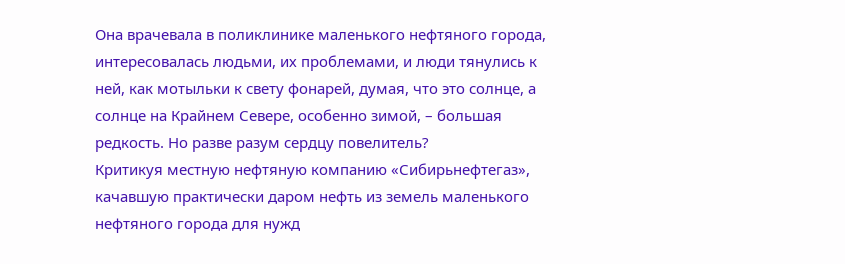Она врачевала в поликлинике маленького нефтяного города, интересовалась людьми, их проблемами, и люди тянулись к ней, как мотыльки к свету фонарей, думая, что это солнце, а солнце на Крайнем Севере, особенно зимой, – большая редкость. Но разве разум сердцу повелитель?
Критикуя местную нефтяную компанию «Сибирьнефтегаз», качавшую практически даром нефть из земель маленького нефтяного города для нужд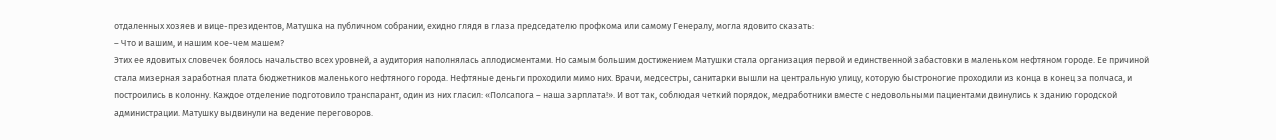отдаленных хозяев и вице-президентов, Матушка на публичном собрании, ехидно глядя в глаза председателю профкома или самому Генералу, могла ядовито сказать:
– Что и вашим, и нашим кое-чем машем?
Этих ее ядовитых словечек боялось начальство всех уровней, а аудитория наполнялась аплодисментами. Но самым большим достижением Матушки стала организация первой и единственной забастовки в маленьком нефтяном городе. Ее причиной стала мизерная заработная плата бюджетников маленького нефтяного города. Нефтяные деньги проходили мимо них. Врачи, медсестры, санитарки вышли на центральную улицу, которую быстроногие проходили из конца в конец за полчаса, и построились в колонну. Каждое отделение подготовило транспарант, один из них гласил: «Полсапога – наша зарплата!». И вот так, соблюдая четкий порядок, медработники вместе с недовольными пациентами двинулись к зданию городской администрации. Матушку выдвинули на ведение переговоров.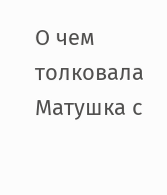О чем толковала Матушка с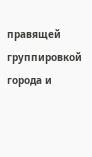правящей группировкой города и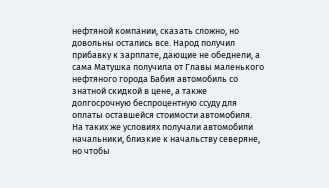нефтяной компании, сказать сложно, но довольны остались все. Народ получил прибавку к зарплате, дающие не обеднели, а сама Матушка получила от Главы маленького нефтяного города Бабия автомобиль со знатной скидкой в цене, а также долгосрочную беспроцентную ссуду для оплаты оставшейся стоимости автомобиля. На таких же условиях получали автомобили начальники, близкие к начальству северяне, но чтобы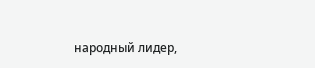народный лидер,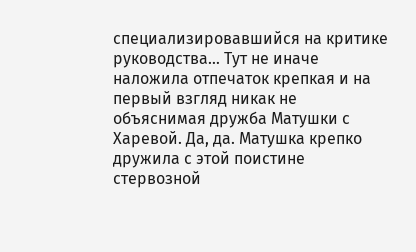специализировавшийся на критике руководства… Тут не иначе наложила отпечаток крепкая и на первый взгляд никак не объяснимая дружба Матушки с Харевой. Да, да. Матушка крепко дружила с этой поистине стервозной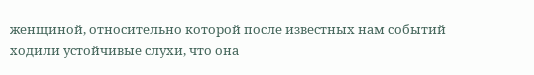женщиной, относительно которой после известных нам событий ходили устойчивые слухи, что она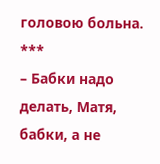головою больна.
***
– Бабки надо делать, Матя, бабки, а не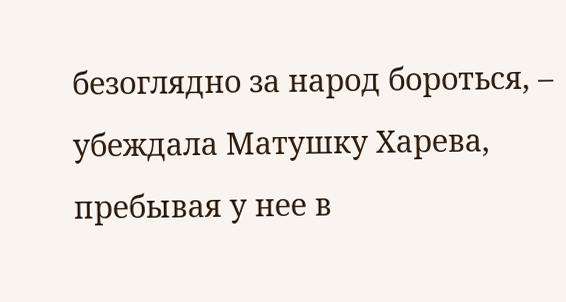безоглядно за народ бороться, – убеждала Матушку Харева, пребывая у нее в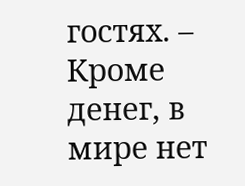гостях. – Кроме денег, в мире нет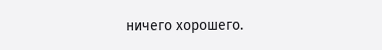ничего хорошего.